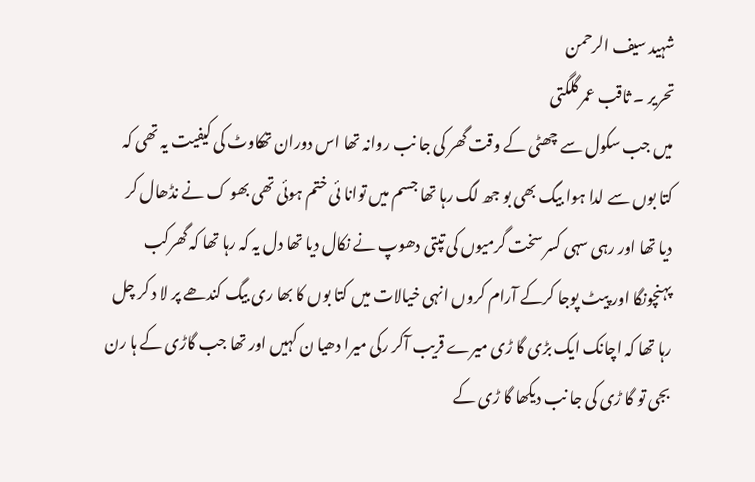شہید سیف الرحمن
تحریر ۔ ثاقب عمر گلگتی
میں جب سکول سے چھٹی کے وقت گھر کی جا نب روانہ تھا اس دوران تھکاوٹ کی کیفیت یہ تھی کہ کتا بوں سے لدا ہوا بیگ بھی بو جھ لگ رہا تھا جسم میں توانا ئی ختم ہوئی تھی بھو ک نے نڈھال کر دیا تھا اور رہی سہی کسر سخت گرمیوں کی تپتی دھوپ نے نکال دیا تھا دل یہ کہ رہا تھا کہ گھرکب پہنچونگا اور پیٹ پوجا کرکے آرام کروں انہی خیالات میں کتا بوں کا بھا ری بیگ کندھے پر لا د کر چل رہا تھا کہ اچانک ایک بڑی گا ڑی میرے قریب آکر رکی میرا دھیا ن کہیں اور تھا جب گاڑی کے ہا رن بجی تو گا ڑی کی جا نب دیکھا گا ڑی کے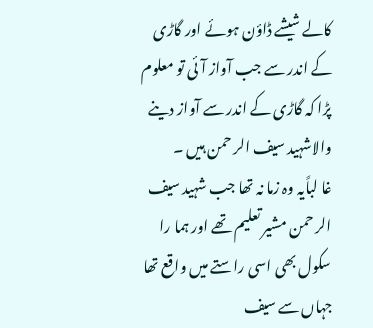کالے شیشے ڈاؤن ہوئے اور گاڑی کے اندر سے جب آواز آئی تو معلوم پڑا کہ گاڑی کے اندر سے آواز دینے والاشہید سیف الر حمن ہیں ۔
غا لباًیہ وہ زما نہ تھا جب شہید سیف الر حمن مشیر تعلیم تھے اور ہما را سکول بھی اسی راستے میں واقع تھا جہاں سے سیف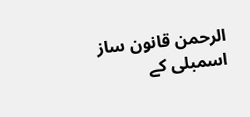الرحمن قانون ساز اسمبلی کے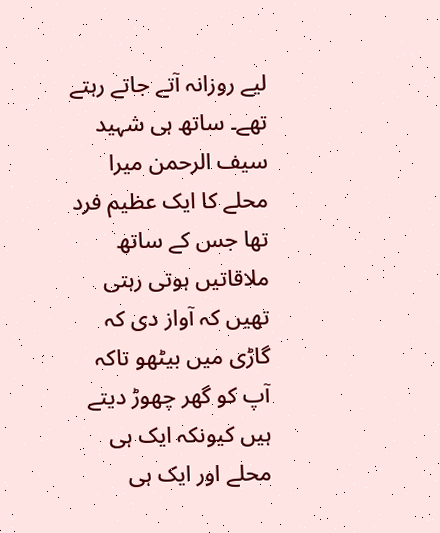لیے روزانہ آتے جاتے رہتے تھے۔ ساتھ ہی شہید سیف الرحمن میرا محلے کا ایک عظیم فرد تھا جس کے ساتھ ملاقاتیں ہوتی رہتی تھیں کہ آواز دی کہ گاڑی میں بیٹھو تاکہ آپ کو گھر چھوڑ دیتے ہیں کیونکہ ایک ہی محلے اور ایک ہی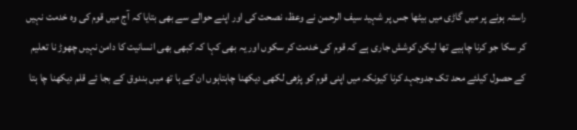راستہ ہونے پر میں گاڑی میں بیٹھا جس پر شہید سیف الرحمن نے وعظ، نصحت کی اور اپنے حوالے سے بھی بتایا کہ آج میں قوم کی وہ خدمت نہیں کر سکا جو کرنا چاہیے تھا لیکن کوشش جاری ہے کہ قوم کی خدمت کر سکوں اور یہ بھی کہا کہ کبھی بھی انسانیت کا دامن نہیں چھوڑ نا تعلیم کے حصول کیلئے محد تک جدوجہد کرنا کیونکہ میں اپنی قوم کو پڑھی لکھی دیکھنا چاہتاہوں ان کے ہا تھ میں بندوق کے بجا ئے قلم دیکھنا چا ہتا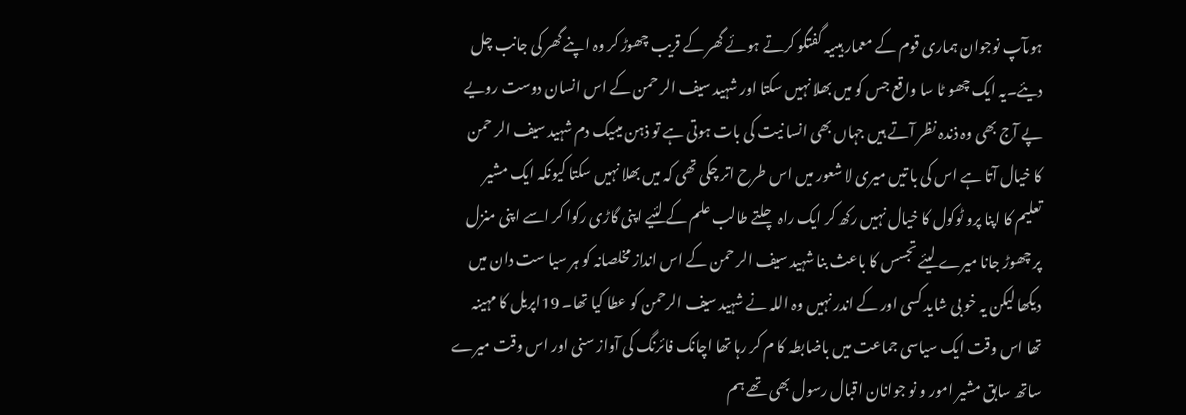ہوںآپ نوجوان ہماری قوم کے معمار ہیںیہ گفتگو کرتے ہوئے گھر کے قریب چھوڑ کر وہ اپنے گھر کی جانب چل دیئے۔یہ ایک چھو ٹا سا واقع جس کو میں بھلا نہیں سکتا اور شہید سیف الر حمن کے اس انسان دوست رویے پے آج بھی وہ ذندہ نظر آتے ہیں جہاں بھی انسا نیت کی بات ہوتی ہے تو ذہن میںیک دم شہید سیف الر حمن کا خیال آتا ہے اس کی با تیں میری لا شعور میں اس طرح اتر چکی تھی کہ میں بھلا نہیں سکتا کیونکہ ایک مشیر تعلیم کا اپنا پرو ٹوکول کا خیال نہیں رکھ کر ایک راہ چلتے طالب علم کے لئیے اپنی گاڑی رکوا کر اسے اپنی منزل پر چھوڑ جانا میرے لیئے تجسس کا باعث بنا شہید سیف الر حمن کے اس انداز مخلصانہ کو ہر سیا ست دان میں دیکھا لیکن یہ خو بی شاید کسی اور کے اندر نہیں وہ اللہ نے شہید سیف الرحمن کو عطا کیا تھا۔ 19اپریل کا مہینہ تھا اس وقت ایک سیاسی جماعت میں باضابطہ کا م کر رہا تھا اچانک فائرنگ کی آواز سنی اور اس وقت میرے ساتھ سابق مشیر امور و نو جوانان اقبال رسول بھی تھے ہم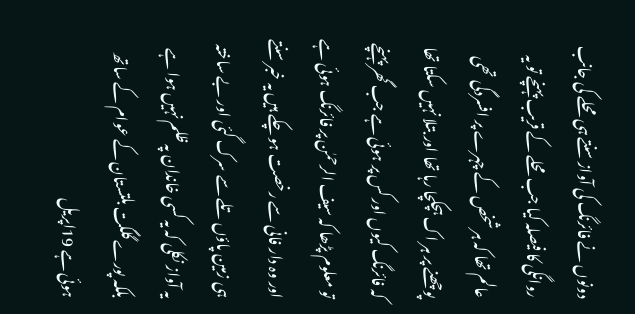دونوں نے فائرنگ کی آواز سنتے ہی محلے کی جانب روانگی کا فیصلہ کیا جب محلے کے قریب پہنچے تو یہ عالم تھا کہ ہر شخص کے چہرے پر افسردگی تھی پوچھنے پر ہر اک ہچکچا رہا تھا اور بتلا نہیں سکتا تھا کہ فائرنگ کیوں اور کس پر ہوئی ہے جب گھر پہنچے تو معلوم پڑھا کہ سیف الرحمٰن پر فائرنگ ہوئی ہے اور وہ دار فانی سے رخصت ہو چکے ہیں یہ خبر سنتے ہی زمین پاؤں تلے سے سرک گئی اور بے ساختہ یہ آواز نکلی کہ یہ کسی خاندان پہ ظلم نہیں ہوا ہے بلکہ پورے گلگت بلتستان کے عوام کے ساتھ ہوئی ہے 19اپریل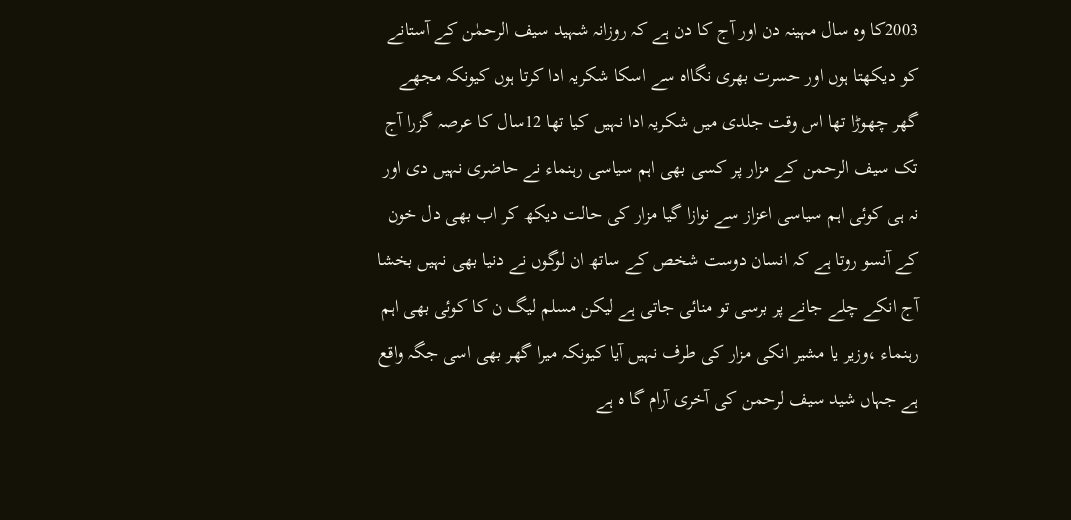2003کا وہ سال مہینہ دن اور آج کا دن ہے کہ روزانہ شہید سیف الرحمٰن کے آستانے کو دیکھتا ہوں اور حسرت بھری نگااہ سے اسکا شکریہ ادا کرتا ہوں کیونکہ مجھے گھر چھوڑا تھا اس وقت جلدی میں شکریہ ادا نہیں کیا تھا 12سال کا عرصہ گزرا آج تک سیف الرحمن کے مزار پر کسی بھی اہم سیاسی رہنماء نے حاضری نہیں دی اور نہ ہی کوئی اہم سیاسی اعزاز سے نوازا گیا مزار کی حالت دیکھ کر اب بھی دل خون کے آنسو روتا ہے کہ انسان دوست شخص کے ساتھ ان لوگوں نے دنیا بھی نہیں بخشا آج انکے چلے جانے پر برسی تو منائی جاتی ہے لیکن مسلم لیگ ن کا کوئی بھی اہم رہنماء ،وزیر یا مشیر انکی مزار کی طرف نہیں آیا کیونکہ میرا گھر بھی اسی جگہ واقع ہے جہاں شید سیف لرحمن کی آخری آرام گا ہ ہے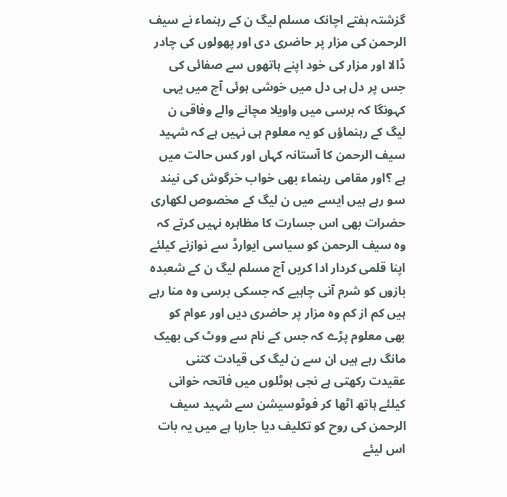گزشتہ ہفتے اچانک مسلم لیگ ن کے رہنماء نے سیف الرحمن کی مزار پر حاضری دی اور پھولوں کی چادر ڈالا اور مزار کی خود اپنے ہاتھوں سے صفائی کی جس پر دل ہی دل میں خوشی ہوئی آج میں یہی کہونگا کہ برسی میں واویلا مچانے والے وفاقی ن لیگ کے رہنماؤں کو یہ معلوم ہی نہیں ہے کہ شہید سیف الرحمن کا آستانہ کہاں اور کس حالت میں ہے ؟اور مقامی رہنماء بھی خواب خرگوش کی نیند سو رہے ہیں ایسے میں ن لیگ کے مخصوص لکھاری حضرات بھی اس جسارت کا مظاہرہ نہیں کرتے کہ وہ سیف الرحمن کو سیاسی ایوارڈ سے نوازنے کیلئے اپنا قلمی کردار ادا کریں آج مسلم لیگ ن کے شعبدہ بازوں کو شرم آنی چاہیے کہ جسکی برسی وہ منا رہے ہیں کم از کم وہ مزار پر حاضری دیں اور عوام کو بھی معلوم پڑے کہ جس کے نام سے ووٹ کی بھیک مانگ رہے ہیں ان سے ن لیگ کی قیادت کتنی عقیدت رکھتی ہے نجی ہوٹلوں میں فاتحہ خوانی کیلئے ہاتھ اٹھا کر فوٹوسیشن سے شہید سیف الرحمن کی روح کو تکلیف دیا جارہا ہے میں یہ بات اس لیئے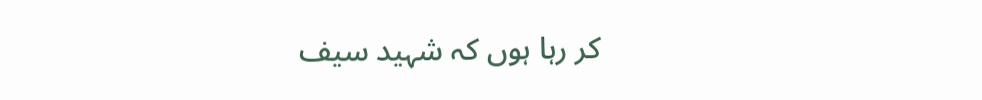کر رہا ہوں کہ شہید سیف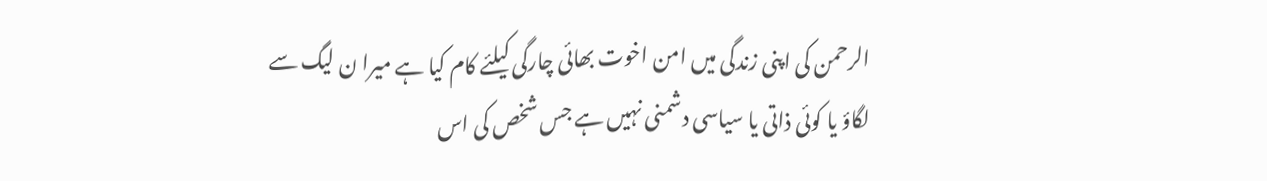الرحمن کی اپنی زندگی میں امن اخوت بھائی چارگی کیلئے کام کیا ہے میرا ن لیگ سے لگاؤ یا کوئی ذاتی یا سیاسی دشمنی نہیں ہے جس شخص کی اس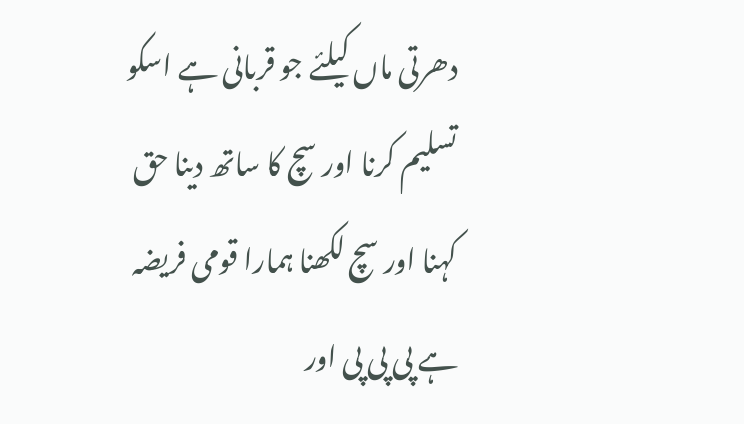دھرتی ماں کیلئے جو قربانی ہے اسکو تسلیم کرنا اور سچ کا ساتھ دینا حق کہنا اور سچ لکھنا ہمارا قومی فریضہ ہے پی پی پی اور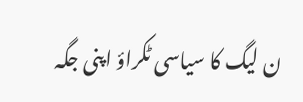ن لیگ کا سیاسی ٹکراؤ اپنی جگہ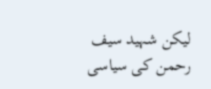لیکن شہید سیف رحمن کی سیاسی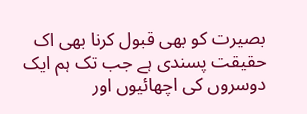بصیرت کو بھی قبول کرنا بھی اک حقیقت پسندی ہے جب تک ہم ایک دوسروں کی اچھائیوں اور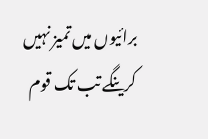برائیوں میں تمیز نہیں کرینگے تب تک قوم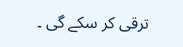ترقی کر سکے گی ۔